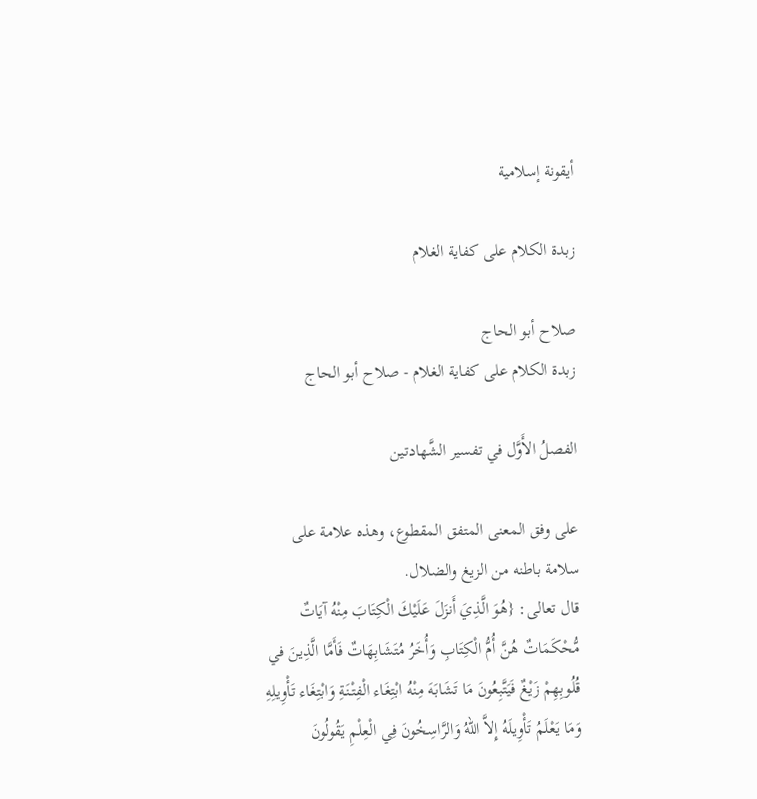أيقونة إسلامية

زبدة الكلام على كفاية الغلام

صلاح أبو الحاج
زبدة الكلام على كفاية الغلام - صلاح أبو الحاج

الفصلُ الأَوَّل في تفسير الشَّهادتين

على وفق المعنى المتفق المقطوع، وهذه علامة على سلامة باطنه من الزيغ والضلال.
قال تعالى: {هُوَ الَّذِيَ أَنزَلَ عَلَيْكَ الْكِتَابَ مِنْهُ آيَاتٌ مُّحْكَمَاتٌ هُنَّ أُمُّ الْكِتَابِ وَأُخَرُ مُتَشَابِهَاتٌ فَأَمَّا الَّذِينَ في قُلُوبِهِمْ زَيْغٌ فَيَتَّبِعُونَ مَا تَشَابَهَ مِنْهُ ابْتِغَاء الْفِتْنَةِ وَابْتِغَاء تَأْوِيلِهِ وَمَا يَعْلَمُ تَأْوِيلَهُ إِلاَّ اللّهُ وَالرَّاسِخُونَ فِي الْعِلْمِ يَقُولُونَ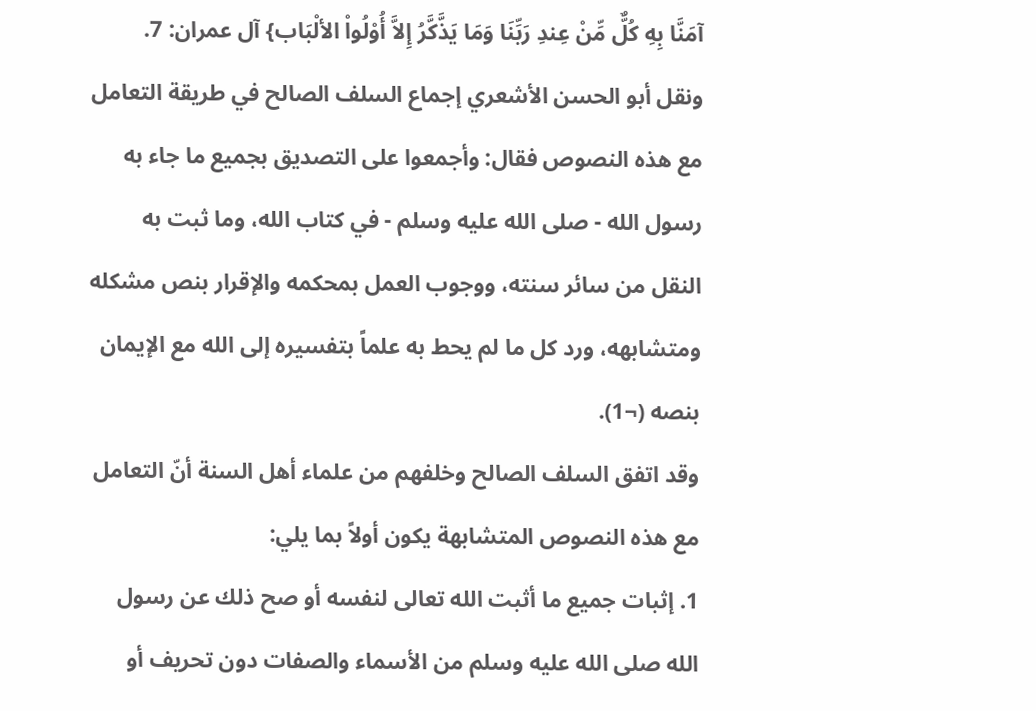آمَنَّا بِهِ كُلٌّ مِّنْ عِندِ رَبِّنَا وَمَا يَذَّكَّرُ إِلاَّ أُوْلُواْ الألْبَاب} آل عمران: 7.
ونقل أبو الحسن الأشعري إجماع السلف الصالح في طريقة التعامل مع هذه النصوص فقال: وأجمعوا على التصديق بجميع ما جاء به رسول الله - صلى الله عليه وسلم - في كتاب الله، وما ثبت به النقل من سائر سنته، ووجوب العمل بمحكمه والإقرار بنص مشكله ومتشابهه، ورد كل ما لم يحط به علماً بتفسيره إلى الله مع الإيمان بنصه (¬1).
وقد اتفق السلف الصالح وخلفهم من علماء أهل السنة أنّ التعامل مع هذه النصوص المتشابهة يكون أولاً بما يلي:
1. إثبات جميع ما أثبت الله تعالى لنفسه أو صح ذلك عن رسول الله صلى الله عليه وسلم من الأسماء والصفات دون تحريف أو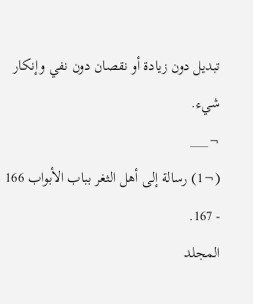تبديل دون زيادة أو نقصان دون نفي وإنكار شيء.
¬___
(¬1) رسالة إلى أهل الثغر بباب الأبواب 166 - 167.
المجلد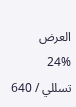العرض
24%
تسللي / 640